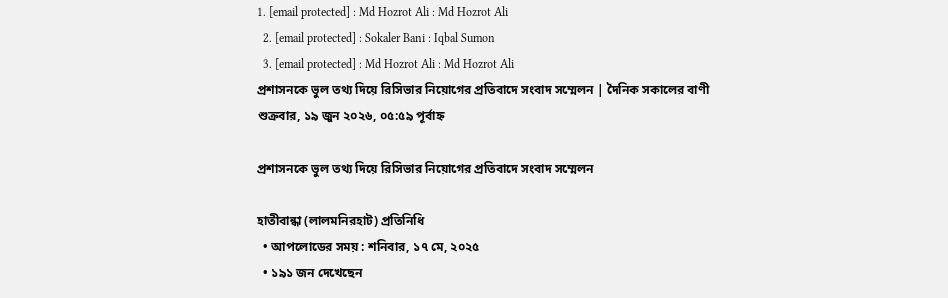1. [email protected] : Md Hozrot Ali : Md Hozrot Ali
  2. [email protected] : Sokaler Bani : Iqbal Sumon
  3. [email protected] : Md Hozrot Ali : Md Hozrot Ali
প্রশাসনকে ভুল তথ্য দিয়ে রিসিভার নিয়োগের প্রতিবাদে সংবাদ সম্মেলন | দৈনিক সকালের বাণী
শুক্রবার, ১৯ জুন ২০২৬, ০৫:৫৯ পূর্বাহ্ন

প্রশাসনকে ভুল তথ্য দিয়ে রিসিভার নিয়োগের প্রতিবাদে সংবাদ সম্মেলন

হাতীবান্ধা (লালমনিরহাট) প্রতিনিধি
  • আপলোডের সময় : শনিবার, ১৭ মে, ২০২৫
  • ১৯১ জন দেখেছেন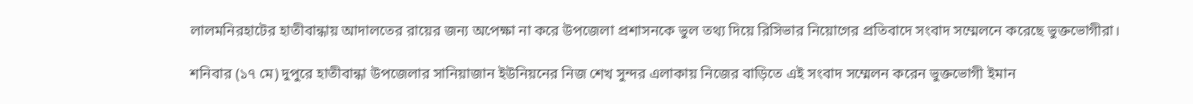লালমনিরহাটের হাতীবান্ধায় আদালতের রায়ের জন্য অপেক্ষা না করে উপজেলা প্রশাসনকে ভুল তথ্য দিয়ে রিসিভার নিয়োগের প্রতিবাদে সংবাদ সম্মেলনে করেছে ভুক্তভোগীরা।

শনিবার (১৭ মে) দুপুরে হাতীবান্ধা উপজেলার সানিয়াজান ইউনিয়নের নিজ শেখ সুন্দর এলাকায় নিজের বাড়িতে এই সংবাদ সম্মেলন করেন ভুক্তভোগী ইমান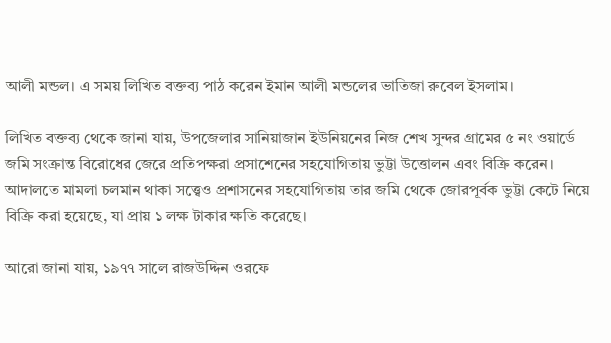আলী মন্ডল। এ সময় লিখিত বক্তব্য পাঠ করেন ইমান আলী মন্ডলের ভাতিজা রুবেল ইসলাম।

লিখিত বক্তব্য থেকে জানা যায়, উপজেলার সানিয়াজান ইউনিয়নের নিজ শেখ সুন্দর গ্রামের ৫ নং ওয়ার্ডে জমি সংক্রান্ত বিরোধের জেরে প্রতিপক্ষরা প্রসাশেনের সহযোগিতায় ভুট্টা উত্তোলন এবং বিক্রি করেন। আদালতে মামলা চলমান থাকা সত্ত্বেও প্রশাসনের সহযোগিতায় তার জমি থেকে জোরপূর্বক ভুট্টা কেটে নিয়ে বিক্রি করা হয়েছে, যা প্রায় ১ লক্ষ টাকার ক্ষতি করেছে।

আরো জানা যায়, ১৯৭৭ সালে রাজউদ্দিন ওরফে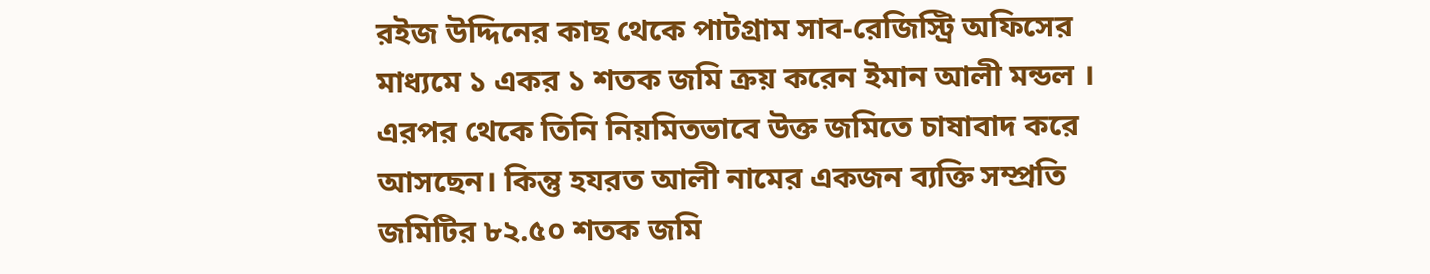রইজ উদ্দিনের কাছ থেকে পাটগ্রাম সাব-রেজিস্ট্রি অফিসের মাধ্যমে ১ একর ১ শতক জমি ক্রয় করেন ইমান আলী মন্ডল । এরপর থেকে তিনি নিয়মিতভাবে উক্ত জমিতে চাষাবাদ করে আসছেন। কিন্তু হযরত আলী নামের একজন ব্যক্তি সম্প্রতি জমিটির ৮২.৫০ শতক জমি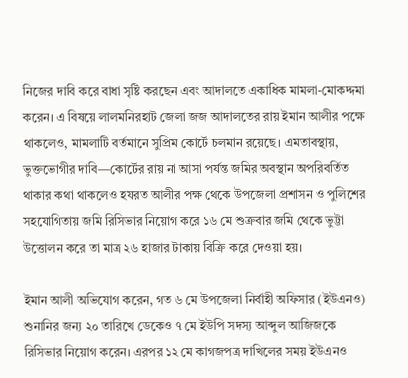নিজের দাবি করে বাধা সৃষ্টি করছেন এবং আদালতে একাধিক মামলা-মোকদ্দমা করেন। এ বিষয়ে লালমনিরহাট জেলা জজ আদালতের রায় ইমান আলীর পক্ষে থাকলেও, মামলাটি বর্তমানে সুপ্রিম কোর্টে চলমান রয়েছে। এমতাবস্থায়, ভুক্তভোগীর দাবি—কোর্টের রায় না আসা পর্যন্ত জমির অবস্থান অপরিবর্তিত থাকার কথা থাকলেও হযরত আলীর পক্ষ থেকে উপজেলা প্রশাসন ও পুলিশের সহযোগিতায় জমি রিসিভার নিয়োগ করে ১৬ মে শুক্রবার জমি থেকে ভুট্টা উত্তোলন করে তা মাত্র ২৬ হাজার টাকায় বিক্রি করে দেওয়া হয়।

ইমান আলী অভিযোগ করেন, গত ৬ মে উপজেলা নির্বাহী অফিসার (ইউএনও) শুনানির জন্য ২০ তারিখে ডেকেও ৭ মে ইউপি সদস্য আব্দুল আজিজকে রিসিভার নিয়োগ করেন। এরপর ১২ মে কাগজপত্র দাখিলের সময় ইউএনও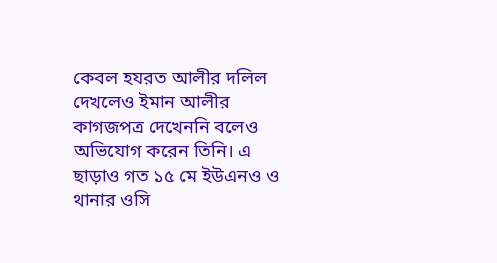কেবল হযরত আলীর দলিল দেখলেও ইমান আলীর কাগজপত্র দেখেননি বলেও অভিযোগ করেন তিনি। এ ছাড়াও গত ১৫ মে ইউএনও ও থানার ওসি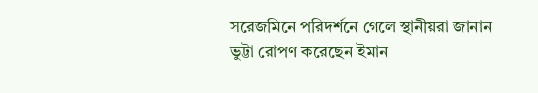সরেজমিনে পরিদর্শনে গেলে স্থানীয়রা জানান ভুট্টা রোপণ করেছেন ইমান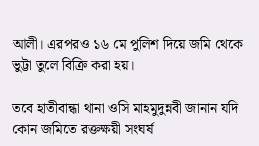আলী। এরপরও ১৬ মে পুলিশ দিয়ে জমি থেকে ভুট্টা তুলে বিক্রি করা হয়।

তবে হাতীবান্ধা থানা ওসি মাহমুদুন্নবী জানান যদি কোন জমিতে রক্তক্ষয়ী সংঘর্ষ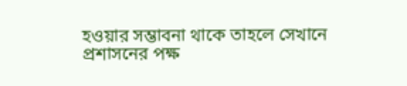হওয়ার সম্ভাবনা থাকে তাহলে সেখানে প্রশাসনের পক্ষ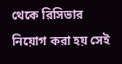থেকে রিসিভার নিয়োগ করা হয় সেই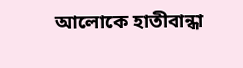আলোকে হাতীবান্ধা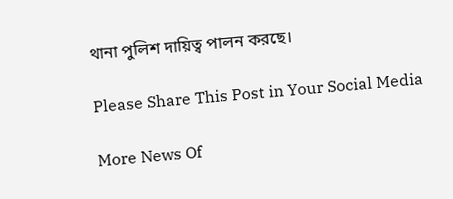থানা পুলিশ দায়িত্ব পালন করছে।

Please Share This Post in Your Social Media

More News Of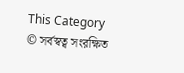This Category
© সর্বস্বত্ব সংরক্ষিত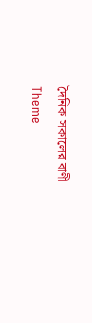দৈনিক সকালের বাণী
Theme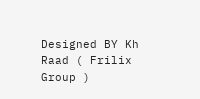Designed BY Kh Raad ( Frilix Group )